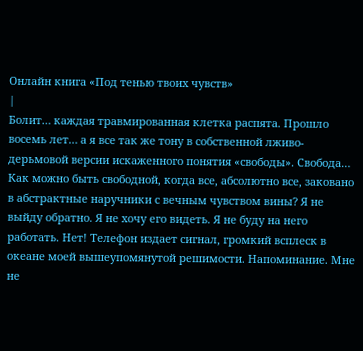Онлайн книга «Под тенью твоих чувств»
|
Болит… каждая травмированная клетка распята. Прошло восемь лет… а я все так же тону в собственной лживо-дерьмовой версии искаженного понятия «свободы». Свобода… Как можно быть свободной, когда все, абсолютно все, заковано в абстрактные наручники с вечным чувством вины? Я не выйду обратно. Я не хочу его видеть. Я не буду на него работать. Нет! Телефон издает сигнал, громкий всплеск в океане моей вышеупомянутой решимости. Напоминание. Мне не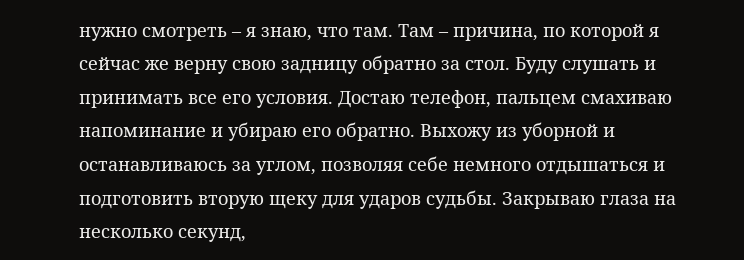нужно смотреть – я знаю, что там. Там – причина, по которой я сейчас же верну свою задницу обратно за стол. Буду слушать и принимать все его условия. Достаю телефон, пальцем смахиваю напоминание и убираю его обратно. Выхожу из уборной и останавливаюсь за углом, позволяя себе немного отдышаться и подготовить вторую щеку для ударов судьбы. Закрываю глаза на несколько секунд,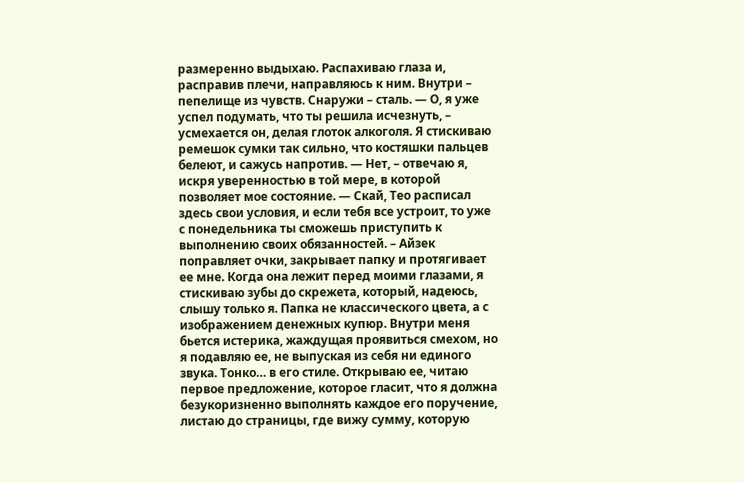размеренно выдыхаю. Распахиваю глаза и, расправив плечи, направляюсь к ним. Внутри – пепелище из чувств. Снаружи – сталь. — О, я уже успел подумать, что ты решила исчезнуть, – усмехается он, делая глоток алкоголя. Я стискиваю ремешок сумки так сильно, что костяшки пальцев белеют, и сажусь напротив. — Нет, – отвечаю я, искря уверенностью в той мере, в которой позволяет мое состояние. — Скай, Тео расписал здесь свои условия, и если тебя все устроит, то уже с понедельника ты сможешь приступить к выполнению своих обязанностей. – Айзек поправляет очки, закрывает папку и протягивает ее мне. Когда она лежит перед моими глазами, я стискиваю зубы до скрежета, который, надеюсь, слышу только я. Папка не классического цвета, а с изображением денежных купюр. Внутри меня бьется истерика, жаждущая проявиться смехом, но я подавляю ее, не выпуская из себя ни единого звука. Тонко… в его стиле. Открываю ее, читаю первое предложение, которое гласит, что я должна безукоризненно выполнять каждое его поручение, листаю до страницы, где вижу сумму, которую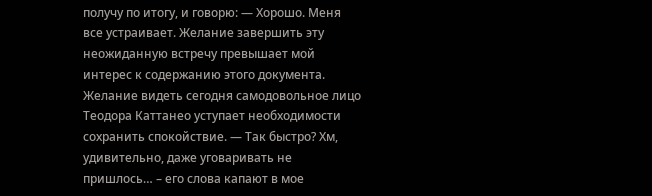получу по итогу, и говорю: — Хорошо. Меня все устраивает. Желание завершить эту неожиданную встречу превышает мой интерес к содержанию этого документа. Желание видеть сегодня самодовольное лицо Теодора Каттанео уступает необходимости сохранить спокойствие. — Так быстро? Хм, удивительно, даже уговаривать не пришлось… – его слова капают в мое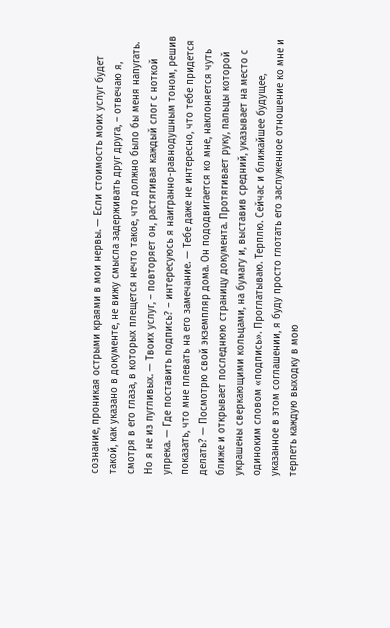сознание, проникая острыми краями в мои нервы. — Если стоимость моих услуг будет такой, как указано в документе, не вижу смысла задерживать друг друга, – отвечаю я, смотря в его глаза, в которых плещется нечто такое, что должно было бы меня напугать. Но я не из пугливых. — Твоих услуг, – повторяет он, растягивая каждый слог с ноткой упрека. — Где поставить подпись? – интересуюсь я наигранно-равнодушным тоном, решив показать, что мне плевать на его замечание. — Тебе даже не интересно, что тебе придется делать? — Посмотрю свой экземпляр дома. Он пододвигается ко мне, наклоняется чуть ближе и открывает последнюю страницу документа. Протягивает руку, пальцы которой украшены сверкающими кольцами, на бумагу и, выставив средний, указывает на место с одиноким словом «подпись». Проглатываю. Терплю. Сейчас и ближайшее будущее, указанное в этом соглашении, я буду просто глотать его заслуженное отношение ко мне и терпеть каждую выходку в мою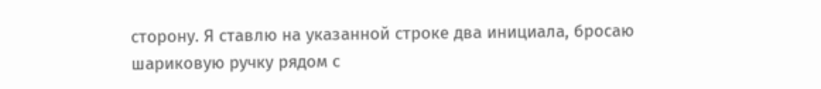сторону. Я ставлю на указанной строке два инициала, бросаю шариковую ручку рядом с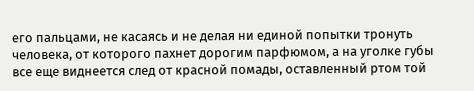его пальцами, не касаясь и не делая ни единой попытки тронуть человека, от которого пахнет дорогим парфюмом, а на уголке губы все еще виднеется след от красной помады, оставленный ртом той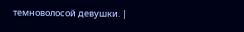темноволосой девушки. |